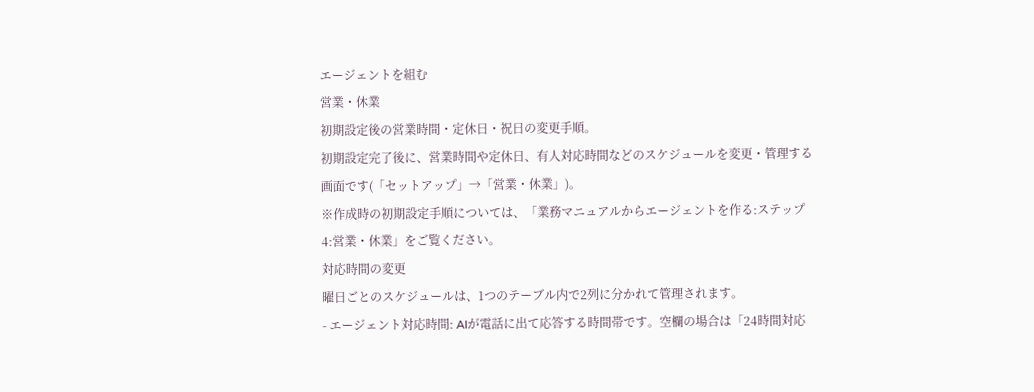エージェントを組む
営業・休業
初期設定後の営業時間・定休日・祝日の変更手順。
初期設定完了後に、営業時間や定休日、有人対応時間などのスケジュールを変更・管理する画面です(「セットアップ」→「営業・休業」)。
※作成時の初期設定手順については、「業務マニュアルからエージェントを作る:ステップ4:営業・休業」をご覧ください。
対応時間の変更
曜日ごとのスケジュールは、1つのテーブル内で2列に分かれて管理されます。
- エージェント対応時間: AIが電話に出て応答する時間帯です。空欄の場合は「24時間対応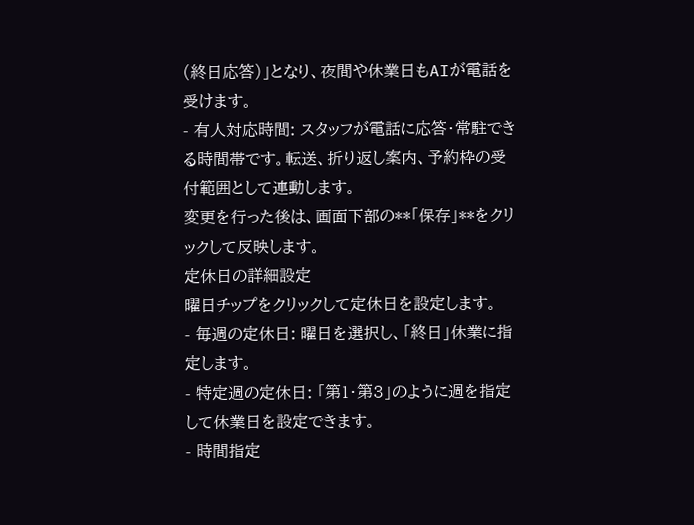(終日応答)」となり、夜間や休業日もAIが電話を受けます。
- 有人対応時間: スタッフが電話に応答・常駐できる時間帯です。転送、折り返し案内、予約枠の受付範囲として連動します。
変更を行った後は、画面下部の**「保存」**をクリックして反映します。
定休日の詳細設定
曜日チップをクリックして定休日を設定します。
- 毎週の定休日: 曜日を選択し、「終日」休業に指定します。
- 特定週の定休日: 「第1・第3」のように週を指定して休業日を設定できます。
- 時間指定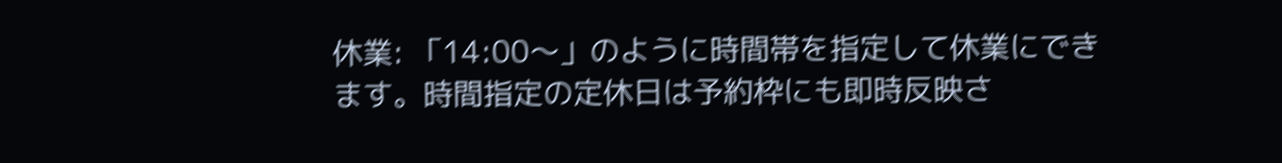休業: 「14:00〜」のように時間帯を指定して休業にできます。時間指定の定休日は予約枠にも即時反映さ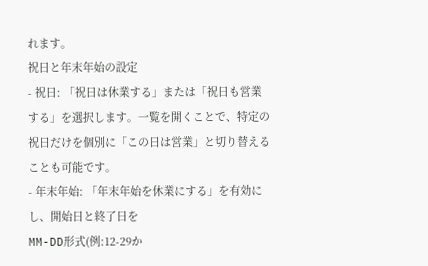れます。
祝日と年末年始の設定
- 祝日: 「祝日は休業する」または「祝日も営業する」を選択します。一覧を開くことで、特定の祝日だけを個別に「この日は営業」と切り替えることも可能です。
- 年末年始: 「年末年始を休業にする」を有効にし、開始日と終了日を
MM-DD形式(例:12-29か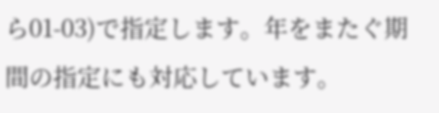ら01-03)で指定します。年をまたぐ期間の指定にも対応しています。